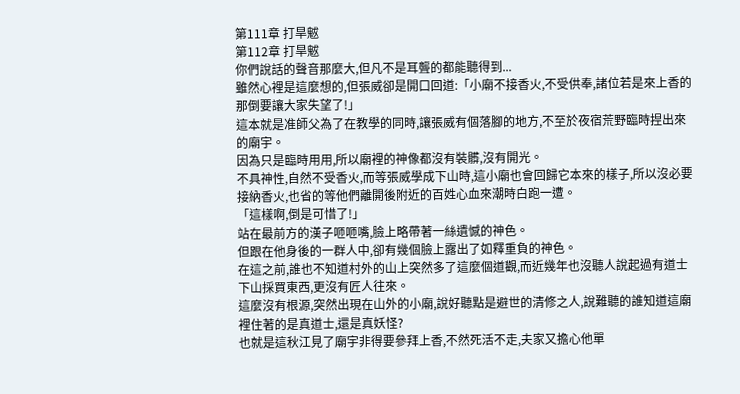第111章 打旱魃
第112章 打旱魃
你們說話的聲音那麼大,但凡不是耳聾的都能聽得到...
雖然心裡是這麼想的,但張威卻是開口回道:「小廟不接香火,不受供奉,諸位若是來上香的那倒要讓大家失望了!」
這本就是准師父為了在教學的同時,讓張威有個落腳的地方,不至於夜宿荒野臨時捏出來的廟宇。
因為只是臨時用用,所以廟裡的神像都沒有裝髒,沒有開光。
不具神性,自然不受香火,而等張威學成下山時,這小廟也會回歸它本來的樣子,所以沒必要接納香火,也省的等他們離開後附近的百姓心血來潮時白跑一遭。
「這樣啊,倒是可惜了!」
站在最前方的漢子咂咂嘴,臉上略帶著一絲遺憾的神色。
但跟在他身後的一群人中,卻有幾個臉上露出了如釋重負的神色。
在這之前,誰也不知道村外的山上突然多了這麼個道觀,而近幾年也沒聽人說起過有道士下山採買東西,更沒有匠人往來。
這麼沒有根源,突然出現在山外的小廟,說好聽點是避世的清修之人,說難聽的誰知道這廟裡住著的是真道士,還是真妖怪?
也就是這秋江見了廟宇非得要參拜上香,不然死活不走,夫家又擔心他單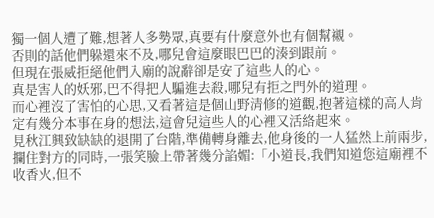獨一個人遭了難,想著人多勢眾,真要有什麼意外也有個幫襯。
否則的話他們躲還來不及,哪兒會這麼眼巴巴的湊到跟前。
但現在張威拒絕他們入廟的說辭卻是安了這些人的心。
真是害人的妖邪,巴不得把人騙進去殺,哪兒有拒之門外的道理。
而心裡沒了害怕的心思,又看著這是個山野清修的道觀,抱著這樣的高人肯定有幾分本事在身的想法,這會兒這些人的心裡又活絡起來。
見秋江興致缺缺的退開了台階,準備轉身離去,他身後的一人猛然上前兩步,攔住對方的同時,一張笑臉上帶著幾分諂媚:「小道長,我們知道您這廟裡不收香火,但不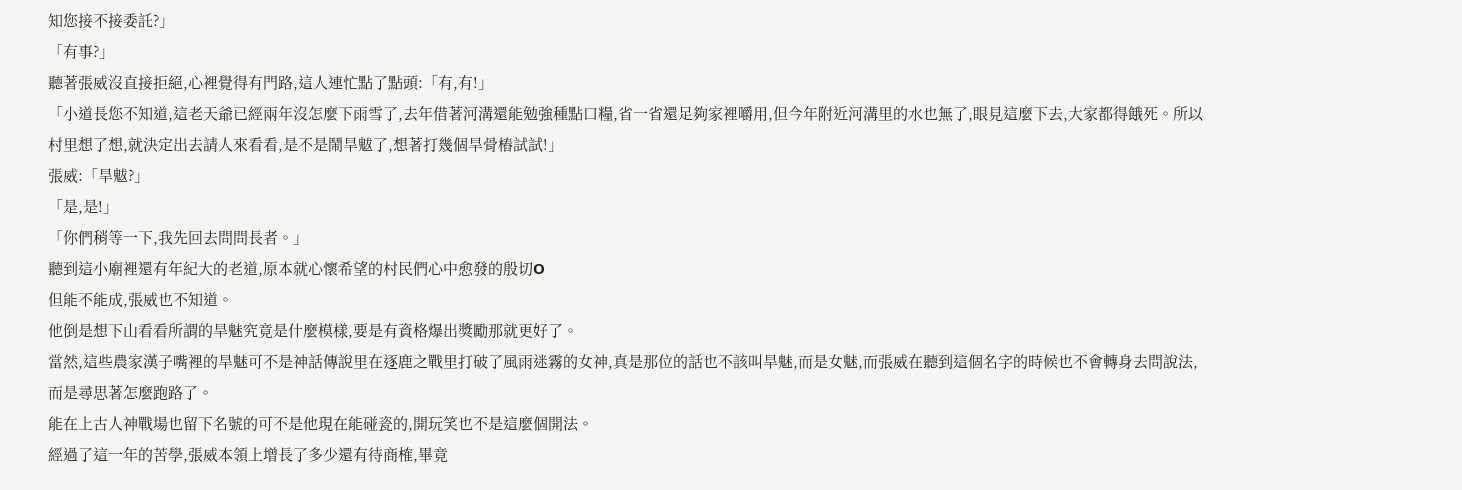知您接不接委託?」
「有事?」
聽著張威沒直接拒絕,心裡覺得有門路,這人連忙點了點頭:「有,有!」
「小道長您不知道,這老天爺已經兩年沒怎麼下雨雪了,去年借著河溝還能勉強種點口糧,省一省還足夠家裡嚼用,但今年附近河溝里的水也無了,眼見這麼下去,大家都得餓死。所以村里想了想,就決定出去請人來看看,是不是鬧旱魃了,想著打幾個旱骨樁試試!」
張威:「旱魃?」
「是,是!」
「你們稍等一下,我先回去問問長者。」
聽到這小廟裡還有年紀大的老道,原本就心懷希望的村民們心中愈發的殷切O
但能不能成,張威也不知道。
他倒是想下山看看所謂的旱魅究竟是什麼模樣,要是有資格爆出獎勵那就更好了。
當然,這些農家漢子嘴裡的旱魅可不是神話傳說里在逐鹿之戰里打破了風雨迷霧的女神,真是那位的話也不該叫旱魅,而是女魅,而張威在聽到這個名字的時候也不會轉身去問說法,而是尋思著怎麼跑路了。
能在上古人神戰場也留下名號的可不是他現在能碰瓷的,開玩笑也不是這麼個開法。
經過了這一年的苦學,張威本領上增長了多少還有待商榷,畢竟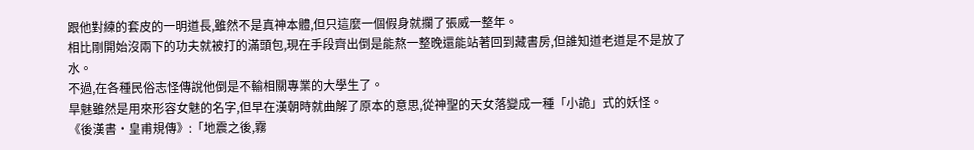跟他對練的套皮的一明道長,雖然不是真神本體,但只這麼一個假身就攔了張威一整年。
相比剛開始沒兩下的功夫就被打的滿頭包,現在手段齊出倒是能熬一整晚還能站著回到藏書房,但誰知道老道是不是放了水。
不過,在各種民俗志怪傳說他倒是不輸相關專業的大學生了。
旱魅雖然是用來形容女魅的名字,但早在漢朝時就曲解了原本的意思,從神聖的天女落變成一種「小詭」式的妖怪。
《後漢書·皇甫規傳》:「地震之後,霧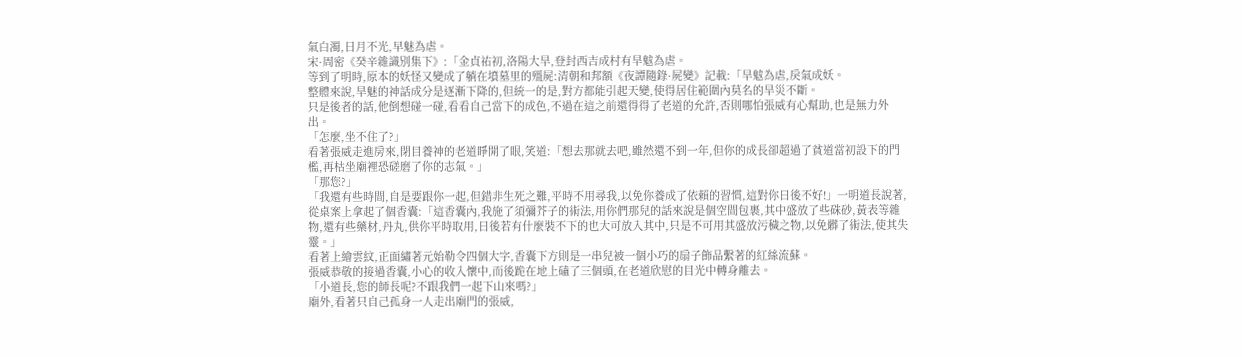氣白濁,日月不光,早魅為虐。
宋·周密《癸辛雜識別集下》:「金貞祐初,洛陽大旱,登封西吉成村有旱魃為虐。
等到了明時,原本的妖怪又變成了躺在墳墓里的殭屍:清朝和邦額《夜譚隨錄·屍變》記載:「旱魃為虐,戾氣成妖。
整體來說,旱魅的神話成分是逐漸下降的,但統一的是,對方都能引起天變,使得居住範圍內莫名的旱災不斷。
只是後者的話,他倒想碰一碰,看看自己當下的成色,不過在這之前還得得了老道的允許,否則哪怕張威有心幫助,也是無力外出。
「怎麼,坐不住了?」
看著張威走進房來,閉目養神的老道睜開了眼,笑道:「想去那就去吧,雖然還不到一年,但你的成長卻超過了貧道當初設下的門檻,再枯坐廟裡恐磋磨了你的志氣。」
「那您?」
「我還有些時間,自是要跟你一起,但錯非生死之難,平時不用尋我,以免你養成了依賴的習慣,這對你日後不好!」一明道長說著,從桌案上拿起了個香囊:「這香囊內,我施了須彌芥子的術法,用你們那兒的話來說是個空間包裹,其中盛放了些硃砂,黃表等雜物,還有些藥材,丹丸,供你平時取用,日後若有什麼裝不下的也大可放入其中,只是不可用其盛放污穢之物,以免髒了術法,使其失靈。」
看著上繪雲紋,正面繡著元始勒令四個大字,香囊下方則是一串兒被一個小巧的扇子飾品繫著的紅絲流蘇。
張威恭敬的接過香囊,小心的收入懷中,而後跪在地上磕了三個頭,在老道欣慰的目光中轉身離去。
「小道長,您的師長呢?不跟我們一起下山來嗎?」
廟外,看著只自己孤身一人走出廟門的張威,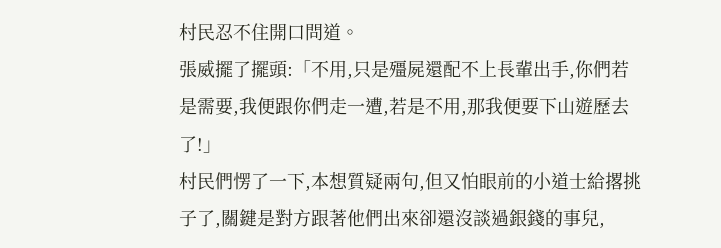村民忍不住開口問道。
張威擺了擺頭:「不用,只是殭屍還配不上長輩出手,你們若是需要,我便跟你們走一遭,若是不用,那我便要下山遊歷去了!」
村民們愣了一下,本想質疑兩句,但又怕眼前的小道士給撂挑子了,關鍵是對方跟著他們出來卻還沒談過銀錢的事兒,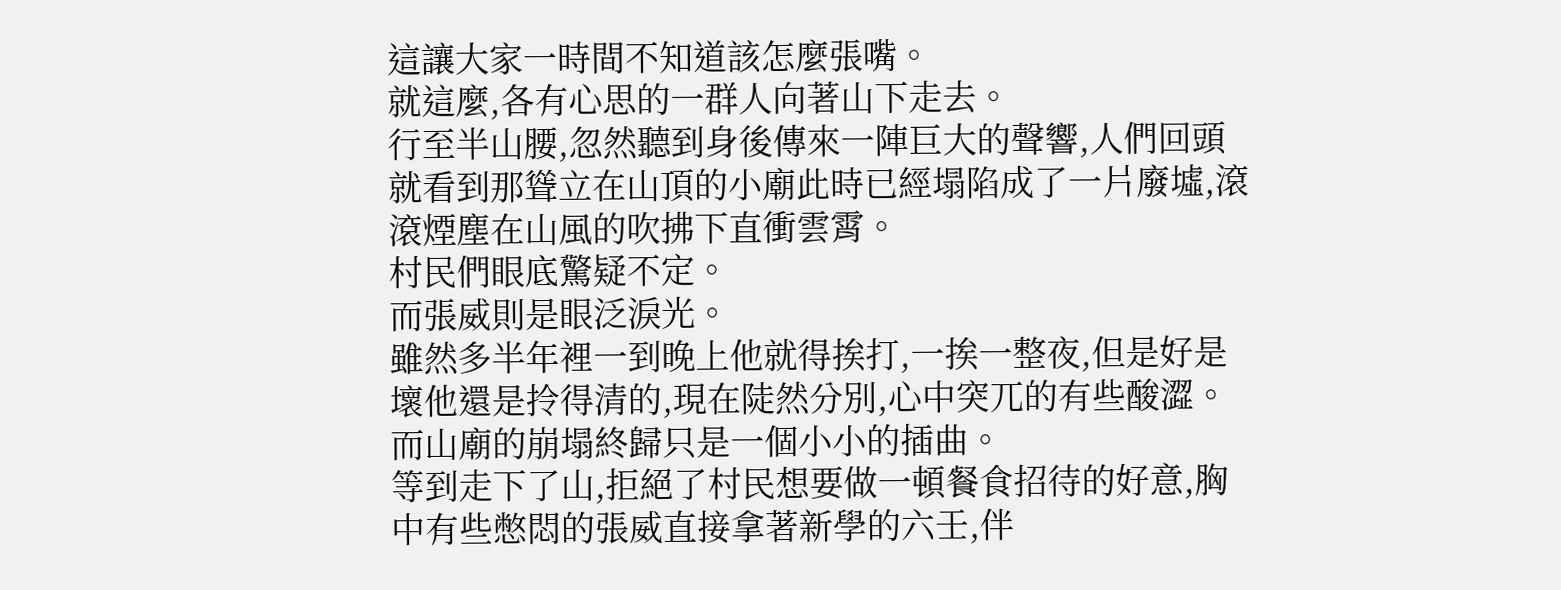這讓大家一時間不知道該怎麼張嘴。
就這麼,各有心思的一群人向著山下走去。
行至半山腰,忽然聽到身後傳來一陣巨大的聲響,人們回頭就看到那聳立在山頂的小廟此時已經塌陷成了一片廢墟,滾滾煙塵在山風的吹拂下直衝雲霄。
村民們眼底驚疑不定。
而張威則是眼泛淚光。
雖然多半年裡一到晚上他就得挨打,一挨一整夜,但是好是壞他還是拎得清的,現在陡然分別,心中突兀的有些酸澀。
而山廟的崩塌終歸只是一個小小的插曲。
等到走下了山,拒絕了村民想要做一頓餐食招待的好意,胸中有些憋悶的張威直接拿著新學的六壬,伴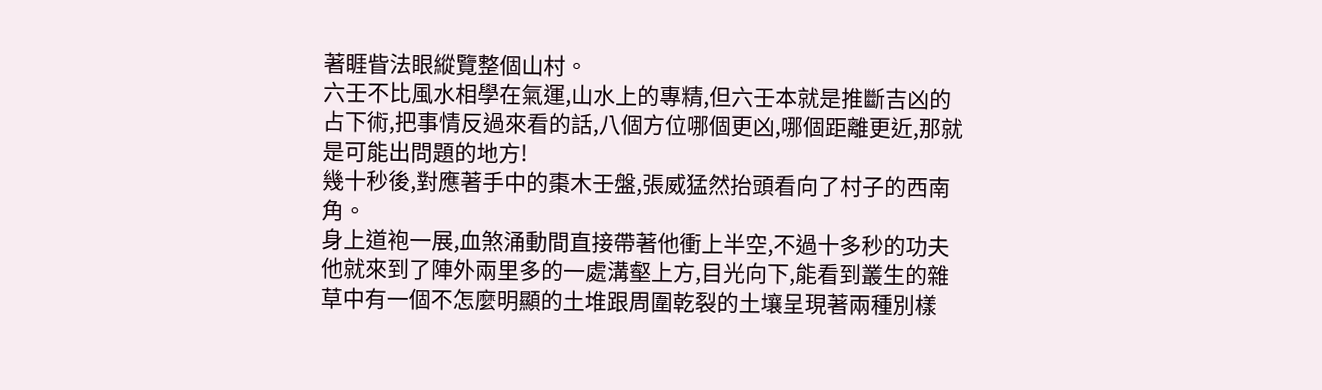著睚眥法眼縱覽整個山村。
六壬不比風水相學在氣運,山水上的專精,但六壬本就是推斷吉凶的占下術,把事情反過來看的話,八個方位哪個更凶,哪個距離更近,那就是可能出問題的地方!
幾十秒後,對應著手中的棗木壬盤,張威猛然抬頭看向了村子的西南角。
身上道袍一展,血煞涌動間直接帶著他衝上半空,不過十多秒的功夫他就來到了陣外兩里多的一處溝壑上方,目光向下,能看到叢生的雜草中有一個不怎麼明顯的土堆跟周圍乾裂的土壤呈現著兩種別樣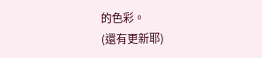的色彩。
(還有更新耶)